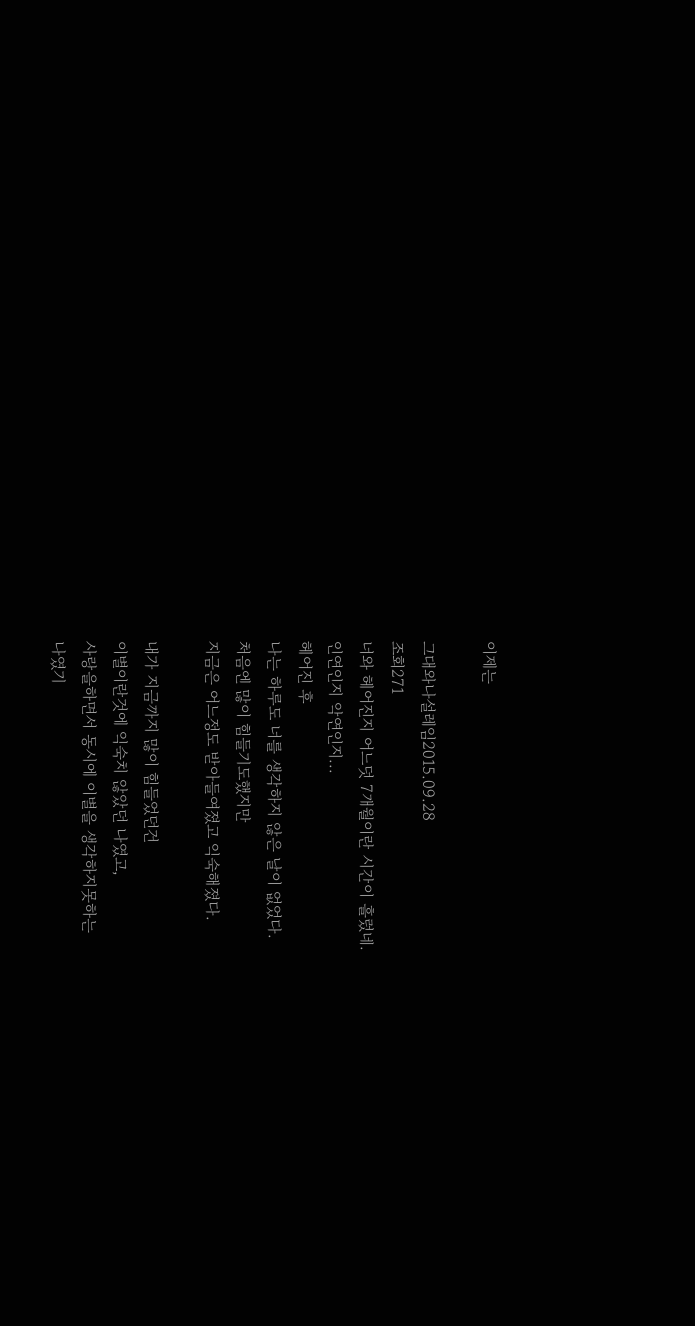이제는

그대와나설레임2015.09.28
조회271
너와 헤어진지 어느덧 7개월이란 시간이 흘렀네.
인연인지 악연인지...
헤어진 후
나는 하루도 너를 생각하지 않은 날이 없었다.
처음엔 많이 힘들기도했지만
지금은 어느정도 받아들여졌고 익숙해졌다.

내가 지금까지 많이 힘들었던건
이별이란것에 익숙치 않았던 나였고,
사랑을하면서 동시에 이별을 생각하지못하는
나였기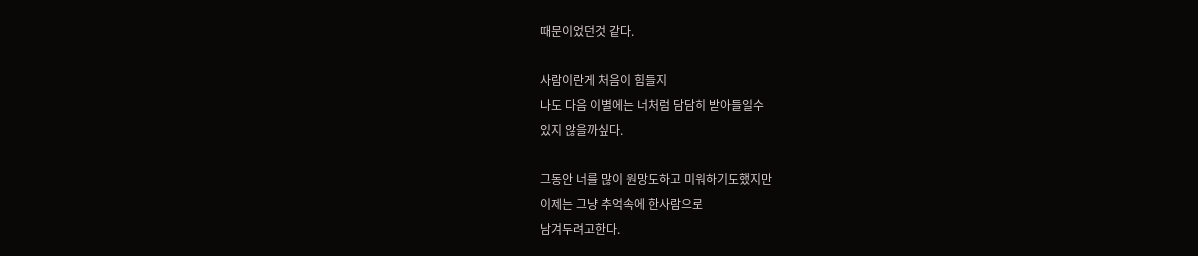때문이었던것 같다.

사람이란게 처음이 힘들지
나도 다음 이별에는 너처럼 담담히 받아들일수
있지 않을까싶다.

그동안 너를 많이 원망도하고 미워하기도했지만
이제는 그냥 추억속에 한사람으로
남겨두려고한다.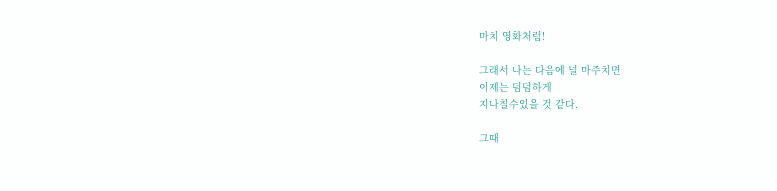마치 영화처럼!

그래서 나는 다음에 널 마주치면
이제는 덤덤하게
지나칠수있을 것 같다.

그때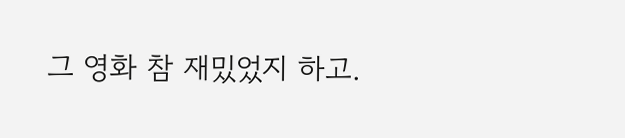그 영화 참 재밌었지 하고.